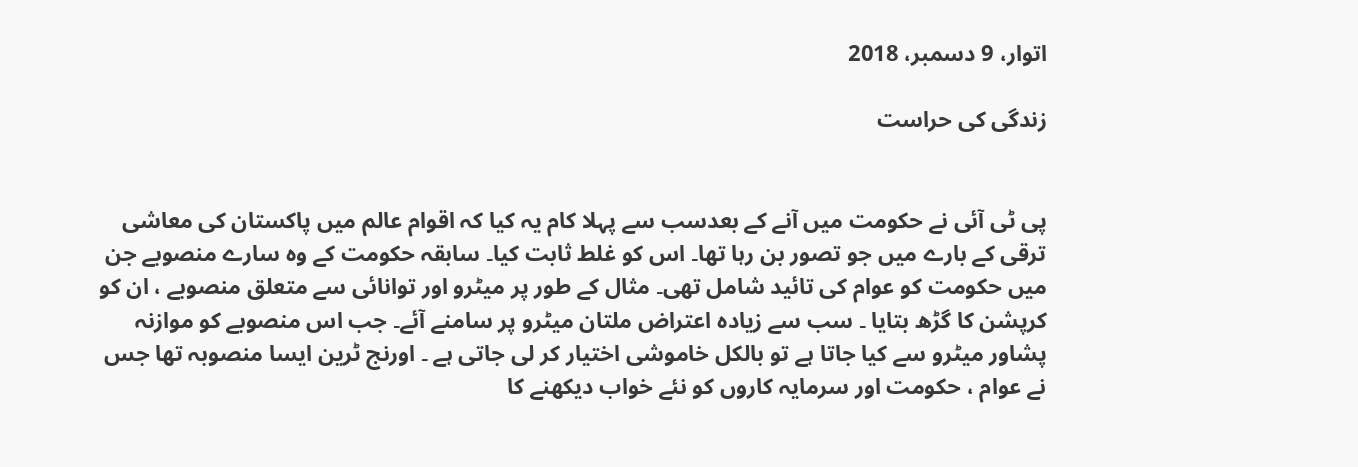اتوار، 9 دسمبر، 2018

زندگی کی حراست


پی ٹی آئی نے حکومت میں آنے کے بعدسب سے پہلا کام یہ کیا کہ اقوام عالم میں پاکستان کی معاشی ترقی کے بارے میں جو تصور بن رہا تھا۔ اس کو غلط ثابت کیا۔ سابقہ حکومت کے وہ سارے منصوبے جن میں حکومت کو عوام کی تائید شامل تھی۔ مثال کے طور پر میٹرو اور توانائی سے متعلق منصوبے ، ان کو کرپشن کا گڑھ بتایا ۔ سب سے زیادہ اعتراض ملتان میٹرو پر سامنے آئے۔ جب اس منصوبے کو موازنہ پشاور میٹرو سے کیا جاتا ہے تو بالکل خاموشی اختیار کر لی جاتی ہے ۔ اورنج ٹرین ایسا منصوبہ تھا جس نے عوام ، حکومت اور سرمایہ کاروں کو نئے خواب دیکھنے کا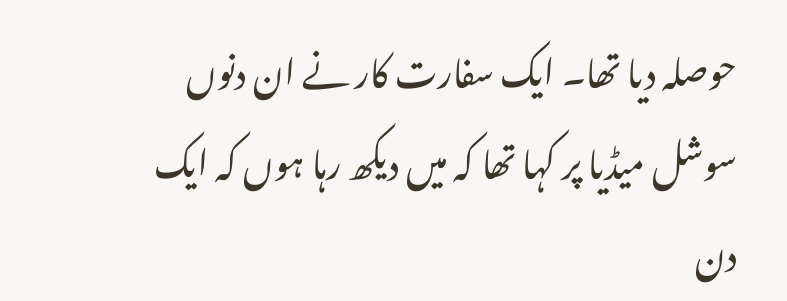حوصلہ دیا تھا۔ ایک سفارت کار نے ان دنوں سوشل میڈیا پر کہا تھا کہ میں دیکھ رہا ہوں کہ ایک دن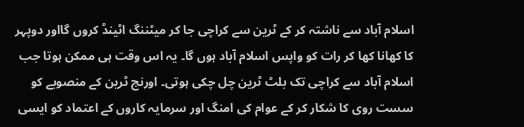اسلام آباد سے ناشتہ کر کے ٹرین سے کراچی جا کر میٹننگ اٹینڈ کروں گااور دوپہر کا کھانا کھا کر رات کو واپس اسلام آباد ہوں گا۔ یہ اس وقت ہی ممکن ہوتا جب اسلام آباد سے کراچی تک بلٹ ٹرین چل چکی ہوتی۔ اورنج ٹرین کے منصوبے کو سست روی کا شکار کر کے عوام کی امنگ اور سرمایہ کاروں کے اعتماد کو ایسی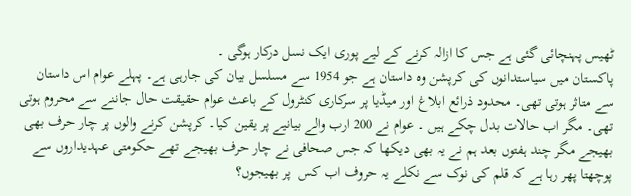ٹھیس پہنچائی گئی ہے جس کا ازالہ کرنے کے لیے پوری ایک نسل درکار ہوگی ۔
پاکستان میں سیاستدانوں کی کرپشن وہ داستان ہے جو 1954 سے مسلسل بیان کی جارہی ہے۔ پہلے عوام اس داستان سے متاثر ہوتی تھی۔ محدود ذرائع ابلاغ اور میڈیا پر سرکاری کنٹرول کے باعث عوام حقیقت حال جاننے سے محروم ہوتی تھی۔ مگر اب حالات بدل چکے ہیں ۔ عوام نے 200 ارب والے بیانیے پر یقین کیا۔ کرپشن کرنے والوں پر چار حرف بھی بھیجے مگر چند ہفتوں بعد ہم نے یہ بھی دیکھا کہ جس صحافی نے چار حرف بھیجے تھے حکومتی عہدیداروں سے پوچھتا پھر رہا ہے کہ قلم کی نوک سے نکلے یہ حروف اب کس  پر بھیجوں؟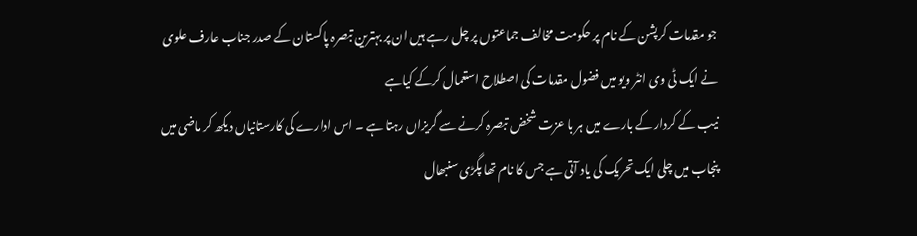جو مقدمات کرپشن کے نام پر حکومت مخالف جماعتوں پر چل رہے ہیں ان پر بہترین تبصرہ پاکستان کے صدر جناب عارف علوی نے ایک ٹی وی انٹر ویو میں فضول مقدمات کی اصطلاح استعمال کرکے کیاہے
نیب کے کردار کے بارے میں ہر با عزت شخض تبصرہ کرنے سے گریزاں رہتا ہے ۔ اس ادارے کی کارستانیاں دیکھ کر ماضی میں پنجاب میں چلی ایک تحریک کی یاد آتی ہے جس کا نام تھا پگڑی سنبھال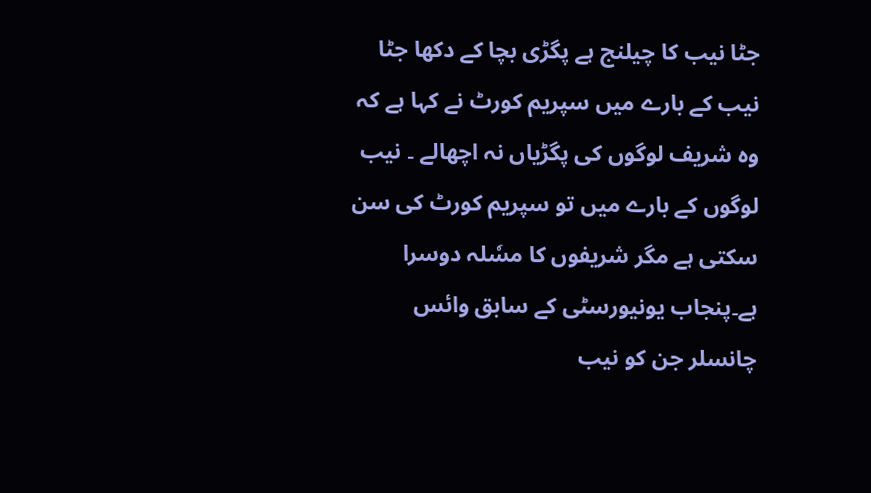جٹا نیب کا چیلنج ہے پگڑی بچا کے دکھا جٹا نیب کے بارے میں سپریم کورٹ نے کہا ہے کہ وہ شریف لوگوں کی پگڑیاں نہ اچھالے ۔ نیب لوگوں کے بارے میں تو سپریم کورٹ کی سن سکتی ہے مگر شریفوں کا مسٗلہ دوسرا ہے۔پنجاب یونیورسٹی کے سابق وائس چانسلر جن کو نیب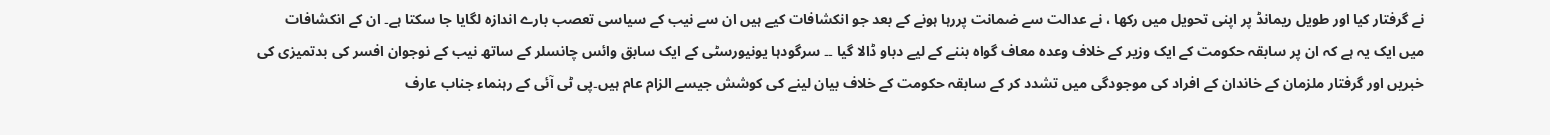نے گرفتار کیا اور طویل ریمانڈ پر اپنی تحویل میں رکھا ، نے عدالت سے ضمانت پررہا ہونے کے بعد جو انکشافات کیے ہیں ان سے نیب کے سیاسی تعصب بارے اندازہ لگایا جا سکتا ہے۔ ان کے انکشافات میں ایک یہ ہے کہ ان پر سابقہ حکومت کے ایک وزیر کے خلاف وعدہ معاف گواہ بننے کے لیے دباو ڈالا گیا ۔۔ سرگودہا یونیورسٹی کے ایک سابق وائس چانسلر کے ساتھ نیب کے نوجوان افسر کی بدتمیزی کی خبریں اور گرفتار ملزمان کے خاندان کے افراد کی موجودگی میں تشدد کر کے سابقہ حکومت کے خلاف بیان لینے کی کوشش جیسے الزام عام ہیں۔پی ٹی آئی کے رہنماء جناب عارف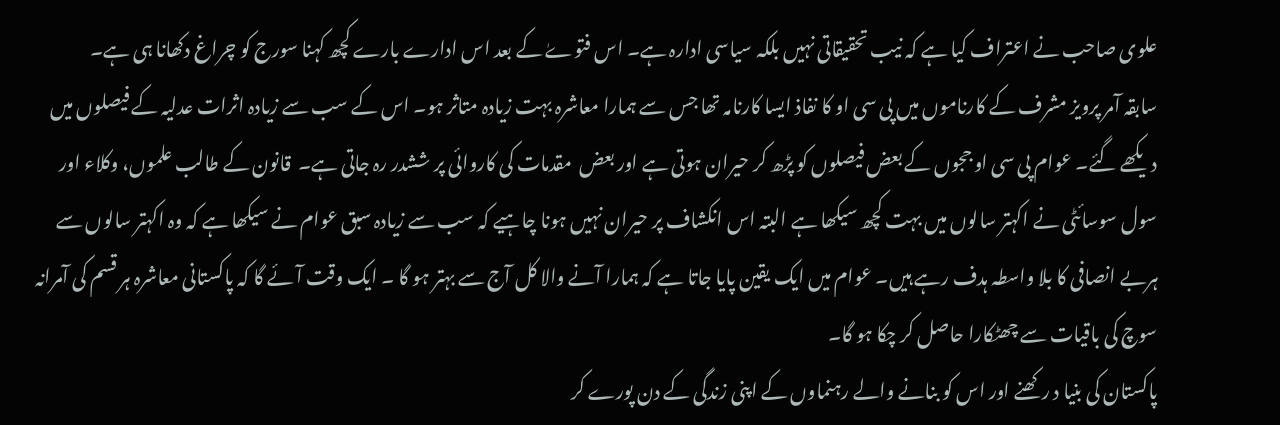علوی صاحب نے اعتراف کیا ہے کہ نیب تحقیقاتی نہیں بلکہ سیاسی ادارہ ہے۔ اس فتوےٰ کے بعد اس ادارے بارے کچھ کہنا سورج کو چراغ دکھانا ہی ہے۔
سابقہ آمر پرویز مشرف کے کارناموں میں پی سی او کا نفاذ ایسا کارنامہ تھا جس سے ہمارا معاشرہ بہت زیادہ متاثر ہو۔ اس کے سب سے زیادہ اثرات عدلیہ کے فیصلوں میں دیکھے گئے۔ عوام پی سی او ججوں کے بعض فیصلوں کو پڑھ کر حیران ہوتی ہے اور بعض  مقدمات کی کاروائی پر ششدر رہ جاتی ہے۔  قانون کے طالب علموں، وکلاء اور سول سوسائٹی نے اکہتر سالوں میں بہت کچھ سیکھا ہے البتہ اس انکشاف پر حیران نہیں ہونا چاہیے کہ سب سے زیادہ سبق عوام نے سیکھا ہے کہ وہ اکہتر سالوں سے ہربے انصافی کا بلا واسطہ ہدف رہے ہیں۔ عوام میں ایک یقین پایا جاتا ہے کہ ہمارا آنے والا کل آج سے بہتر ہو گا ۔ ایک وقت آئے گا کہ پاکستانی معاشرہ ہر قسم کی آمرانہ سوچ کی باقیات سے چھٹکارا حاصل کر چکا ہو گا۔
پاکستان کی بنیا د رکھنے اور اس کو بنانے والے رہنماوں کے اپنی زندگی کے دن پورے کر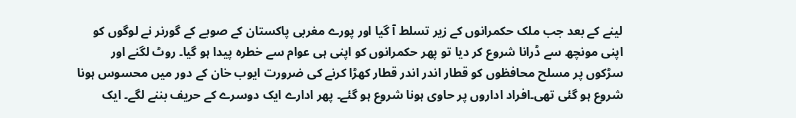لینے کے بعد جب ملک حکمرانوں کے زیر تسلط آ گیا اور پورے مغربی پاکستان کے صوبے کے گورنر نے لوگوں کو اپنی مونچھ سے ڈرانا شروع کر دیا تو پھر حکمرانوں کو اپنی ہی عوام سے خطرہ پیدا ہو گیا۔ روٹ لگنے اور سڑکوں پر مسلح محافظوں کو قطار اندر اندر قطار کھڑا کرنے کی ضرورت ایوب خان کے دور میں محسوس ہونا شروع ہو گئی تھی۔افراد اداروں پر حاوی ہونا شروع ہو گئے۔ پھر ادارے ایک دوسرے کے حریف بننے لگے۔ ایک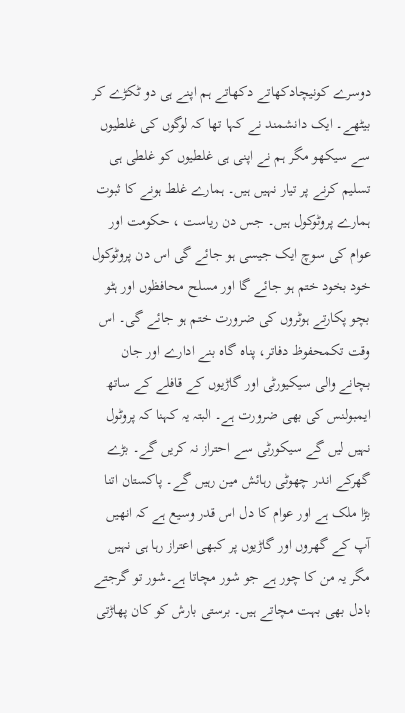دوسرے کونیچادکھاتے دکھاتے ہم اپنے ہی دو ٹکڑے کر بیٹھے۔ ایک دانشمند نے کہا تھا کہ لوگوں کی غلطیوں سے سیکھو مگر ہم نے اپنی ہی غلطیوں کو غلطی ہی تسلیم کرنے پر تیار نہیں ہیں۔ ہمارے غلط ہونے کا ثبوت ہمارے پروٹوکول ہیں۔ جس دن ریاست ، حکومت اور عوام کی سوچ ایک جیسی ہو جائے گی اس دن پروٹوکول خود بخود ختم ہو جائے گا اور مسلح محافظوں اور ہٹو بچو پکارتے ہوٹروں کی ضرورت ختم ہو جائے گی۔ اس وقت تکمحفوظ دفاتر، پناہ گاہ بنے ادارے اور جان بچانے والی سیکیورٹی اور گاڑیوں کے قافلے کے ساتھ ایمبولنس کی بھی ضرورت ہے۔ البتہ یہ کہنا کہ پروٹول نہیں لیں گے سیکورٹی سے احتراز نہ کریں گے۔ بڑے گھرکے اندر چھوٹی رہائش مین رہیں گے۔ پاکستان اتنا بڑا ملک ہے اور عوام کا دل اس قدر وسیع ہے کہ انھیں آپ کے گھروں اور گاڑیوں پر کبھی اعتراز رہا ہی نہیں مگر یہ من کا چور ہے جو شور مچاتا ہے۔شور تو گرجتے بادل بھی بہت مچاتے ہیں۔ برستی بارش کو کان پھاڑتی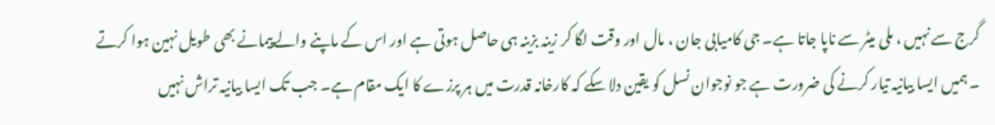گرج سے نہیں ، ملی میٹر سے ناپا جاتا ہے۔ جی کامیابی جان ، مال اور وقت لگا کر زینہ بزینہ ہی حاصل ہوتی ہے اور اس کے ماپنے والےپیمانے بھی طویل نہین ہوا کرتے ۔ ہمیں ایسا بیانیہ تیار کرنے کی ضرورت ہے جو نوجوان نسل کو یقین دلا سکے کہ کارخانہ قدرت میں ہر پرزے کا ایک مقام ہے۔ جب تک ایسا بیانیہ تراش نہیں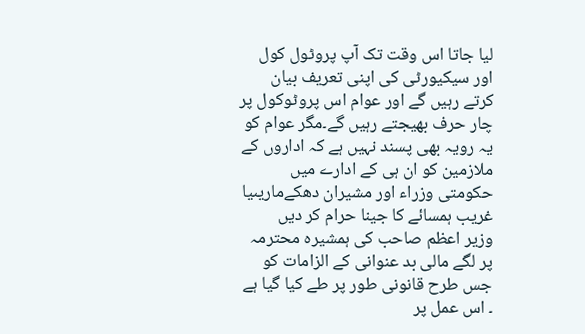لیا جاتا اس وقت تک آپ پروٹول کول اور سیکیورٹی کی اپنی تعریف بیان کرتے رہیں گے اور عوام اس پروٹوکول پر چار حرف بھیجتے رہیں گے۔مگر عوام کو یہ رویہ بھی پسند نہیں ہے کہ اداروں کے ملازمین کو ان ہی کے ادارے میں حکومتی وزراء اور مشیران دھکےماریںیا غریب ہمسائے کا جینا حرام کر دیں
وزیر اعظم صاحب کی ہمشیرہ محترمہ پر لگے مالی بد عنوانی کے الزامات کو جس طرح قانونی طور پر طے کیا گیا ہے ۔ اس عمل پر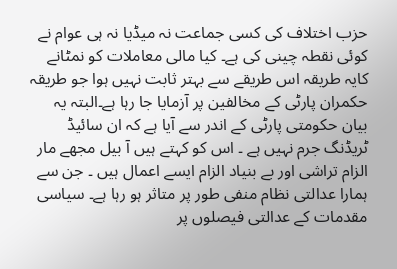حزب اختلاف کی کسی جماعت نہ میڈیا نہ ہی عوام نے کوئی نقطہ چینی کی ہے۔ کیا مالی معاملات کو نمٹانے کایہ طریقہ اس طریقے سے بہتر ثابت نہیں ہوا جو طریقہ حکمران پارٹی کے مخالفین پر آزمایا جا رہا ہے۔البتہ یہ بیان حکومتی پارٹی کے اندر سے آیا ہے کہ ان سائیڈ ٹریڈنگ جرم نہیں ہے ۔ اس کو کہتے ہیں آ بیل مجھے مار
الزام تراشی اور بے بنیاد الزام ایسے اعمال ہیں ۔ جن سے ہمارا عدالتی نظام منفی طور پر متاثر ہو رہا ہے۔ سیاسی مقدمات کے عدالتی فیصلوں پر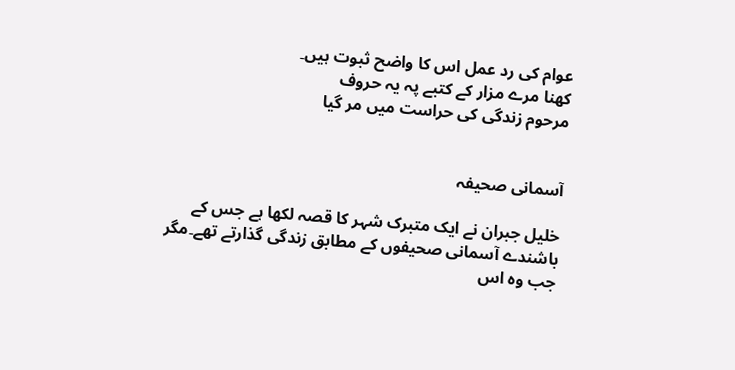عوام کی رد عمل اس کا واضح ثبوت ہیں۔
کھنا مرے مزار کے کتبے پہ یہ حروف
مرحوم زندگی کی حراست میں مر گیا


آسمانی صحیفہ

خلیل جبران نے ایک متبرک شہر کا قصہ لکھا ہے جس کے باشندے آسمانی صحیفوں کے مطابق زندگی گذارتے تھے۔مگر جب وہ اس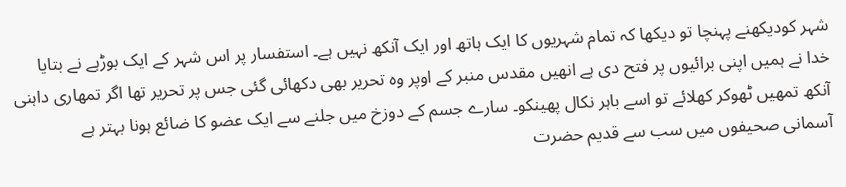شہر کودیکھنے پہنچا تو دیکھا کہ تمام شہریوں کا ایک ہاتھ اور ایک آنکھ نہیں ہے۔ استفسار پر اس شہر کے ایک بوڑہے نے بتایا خدا نے ہمیں اپنی برائیوں پر فتح دی ہے انھیں مقدس منبر کے اوپر وہ تحریر بھی دکھائی گئی جس پر تحریر تھا اگر تمھاری داہنی آنکھ تمھیں ٹھوکر کھلائے تو اسے باہر نکال پھینکو۔ سارے جسم کے دوزخ میں جلنے سے ایک عضو کا ضائع ہونا بہتر ہے
آسمانی صحیفوں میں سب سے قدیم حضرت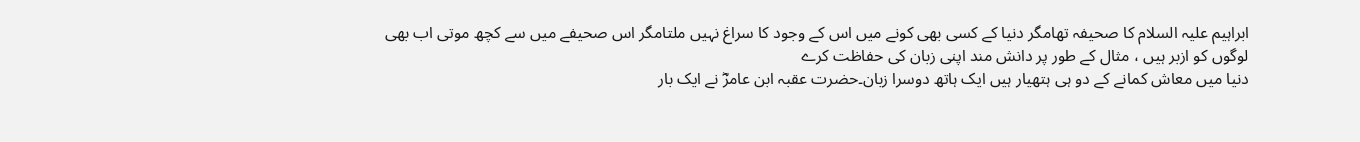ابراہیم علیہ السلام کا صحیفہ تھامگر دنیا کے کسی بھی کونے میں اس کے وجود کا سراغ نہیں ملتامگر اس صحیفے میں سے کچھ موتی اب بھی لوگوں کو ازبر ہیں ، مثال کے طور پر دانش مند اپنی زبان کی حفاظت کرے
دنیا میں معاش کمانے کے دو ہی ہتھیار ہیں ایک ہاتھ دوسرا زبان۔حضرت عقبہ ابن عامرؓ نے ایک بار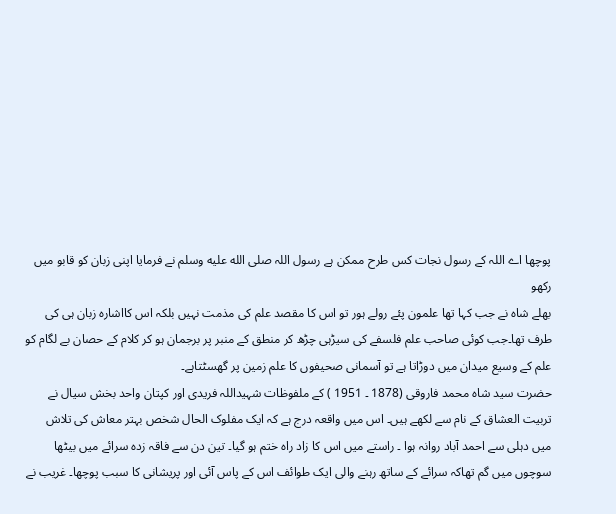پوچھا اے اللہ کے رسول نجات کس طرح ممکن ہے رسول اللہ صلى الله عليه وسلم نے فرمایا اپنی زبان کو قابو میں رکھو
بھلے شاہ نے جب کہا تھا علمون پئے رولے ہور تو اس کا مقصد علم کی مذمت نہیں بلکہ اس کااشارہ زبان ہی کی طرف تھا۔جب کوئی صاحب علم فلسفے کی سیڑہی چڑھ کر منطق کے منبر پر برجمان ہو کر کلام کے حصان بے لگام کو علم کے وسیع میدان میں دوڑاتا ہے تو آسمانی صحیفوں کا علم زمین پر گھسٹتاہے۔
حضرت سید شاہ محمد فاروقی (1878 ۔ 1951 ) کے ملفوظات شہیداللہ فریدی اور کپتان واحد بخش سیال نے تربیت العشاق کے نام سے لکھے ہیں۔ اس میں واقعہ درج ہے کہ ایک مفلوک الحال شخص بہتر معاش کی تلاش میں دہلی سے احمد آباد روانہ ہوا ۔ راستے میں اس کا زاد راہ ختم ہو گیا۔ تین دن سے فاقہ زدہ سرائے میں بیٹھا سوچوں میں گم تھاکہ سرائے کے ساتھ رہنے والی ایک طوائف اس کے پاس آئی اور پریشانی کا سبب پوچھا۔ غریب نے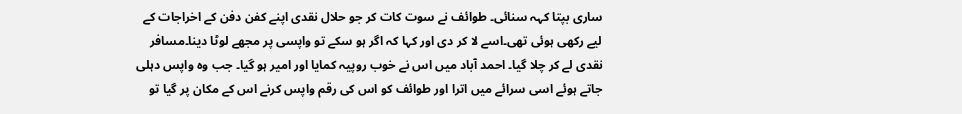ساری بپتا کہہ سنائی۔ طوائف نے سوت کات کر جو حلال نقدی اپنے کفن دفن کے اخراجات کے لیے رکھی ہوئی تھی۔اسے لا کر دی اور کہا کہ اگر ہو سکے تو واپسی پر مجھے لوٹا دینا۔مسافر نقدی لے کر چلا گیا۔ احمد آباد میں اس نے خوب روپیہ کمایا اور امیر ہو گیا۔ جب وہ واپس دہلی جاتے ہوئے اسی سرائے میں اترا اور طوائف کو اس کی رقم واپس کرنے اس کے مکان پر گیا تو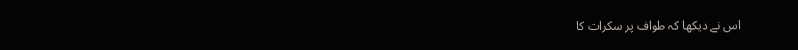اس نے دیکھا کہ طواف پر سکرات کا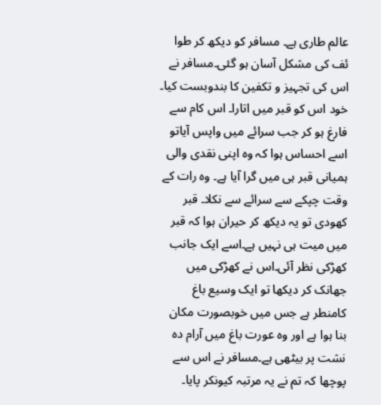عالم طاری ہے۔ مسافر کو دیکھ کر طوا ئف کی مشکل آسان ہو گئی۔مسافر نے اس کی تجہیز و تکفین کا بندوبست کیا۔ خود اس کو قبر میں اتارا۔ اس کام سے فارغ ہو کر جب سرائے میں واپس آیاتو اسے احساس ہوا کہ وہ اپنی نقدی والی ہمیانی قبر ہی میں گرا آیا ہے۔ وہ رات کے وقت چپکے سے سرائے سے نکلا۔ قبر کھودی تو یہ دیکھ کر حیران ہوا کہ قبر میں میت ہی نہیں ہے۔اسے ایک جانب کھڑکی نظر آئی۔اس نے کھڑکی میں جھانک کر دیکھا تو ایک وسیع باغ کامنطر ہے جس میں خوبصورت مکان بنا ہوا ہے اور وہ عورت باغ میں آرام دہ نشت پر بیٹھی ہے۔مسافر نے اس سے پوچھا کہ تم نے یہ مرتبہ کیونکر پایا۔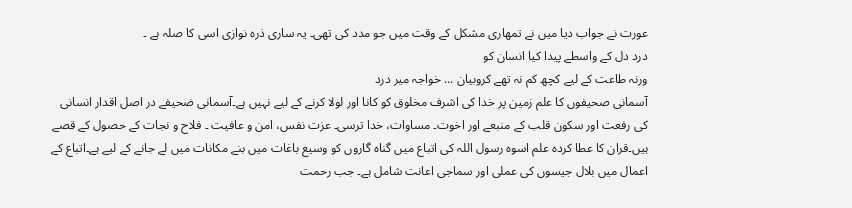عورت نے جواب دیا میں نے تمھاری مشکل کے وقت میں جو مدد کی تھی۔ یہ ساری ذرہ نوازی اسی کا صلہ ہے ۔
درد دل کے واسطے پیدا کیا انسان کو
ورنہ طاعت کے لیے کچھ کم نہ تھے کروبیان ... خواجہ میر درد
آسمانی صحیفوں کا علم زمین پر خدا کی اشرف مخلوق کو کانا اور لولا کرنے کے لیے نہیں ہے۔آسمانی ضحیفے در اصل اقدار انسانی کی رفعت اور سکون قلب کے منبعے اور اخوت۔ مساوات، خدا ترسی۔ عزت نفس، امن و عافیت ۔ فلاح و نجات کے حصول کے قصے ہیں۔قران کا عطا کردہ علم اسوہ رسول اللہ کی اتباع میں گناہ گاروں کو وسیع باغات میں بنے مکانات میں لے جانے کے لیے ہے۔اتباع کے اعمال میں بلال جیسوں کی عملی اور سماجی اعانت شامل ہے۔ جب رحمت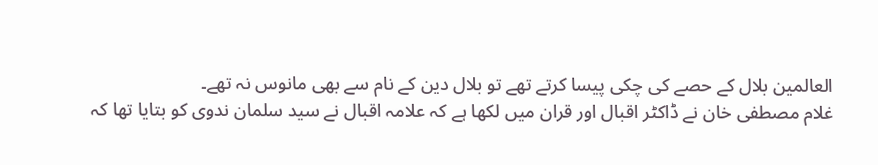العالمین بلال کے حصے کی چکی پیسا کرتے تھے تو بلال دین کے نام سے بھی مانوس نہ تھے۔
غلام مصطفی خان نے ڈاکٹر اقبال اور قران میں لکھا ہے کہ علامہ اقبال نے سید سلمان ندوی کو بتایا تھا کہ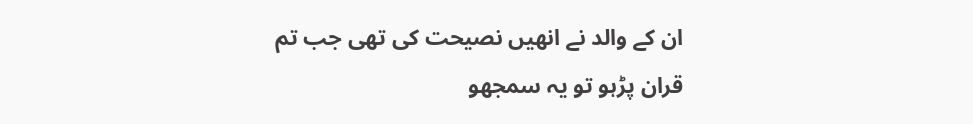ان کے والد نے انھیں نصیحت کی تھی جب تم قران پڑہو تو یہ سمجھو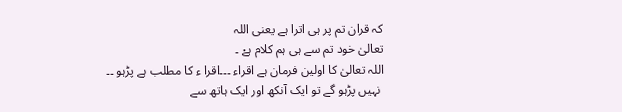کہ قران تم پر ہی اترا ہے یعنی اللہ
تعالیٰ خود تم سے ہی ہم کلام ہےْ ۔
اللہ تعالیٰ کا اولین فرمان ہے اقراء ۔۔۔اقرا ء کا مطلب ہے پڑہو ۔۔
 نہیں پڑہو گے تو ایک آنکھ اور ایک ہاتھ سے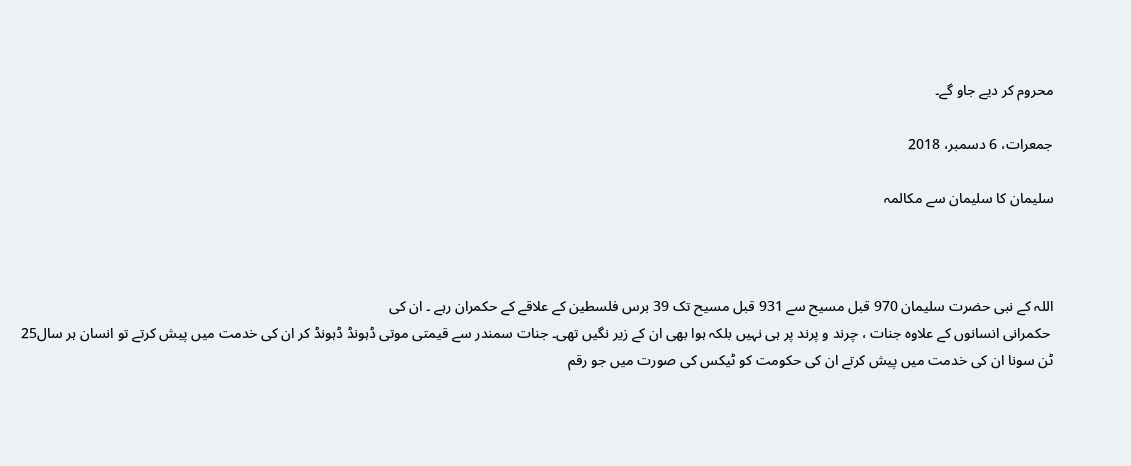محروم کر دیے جاو گے۔

جمعرات، 6 دسمبر، 2018

سلیمان کا سلیمان سے مکالمہ



اللہ کے نبی حضرت سلیمان 970 قبل مسیح سے 931 قبل مسیح تک 39 برس فلسطین کے علاقے کے حکمران رہے ۔ ان کی
 حکمرانی انسانوں کے علاوہ جنات ، چرند و پرند پر ہی نہیں بلکہ ہوا بھی ان کے زیر نگیں تھی۔ جنات سمندر سے قیمتی موتی ڈہونڈ ڈہونڈ کر ان کی خدمت میں پیش کرتے تو انسان ہر سال25 ٹن سونا ان کی خدمت میں پیش کرتے ان کی حکومت کو ٹیکس کی صورت میں جو رقم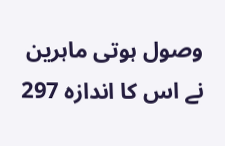وصول ہوتی ماہرین نے اس کا اندازہ 297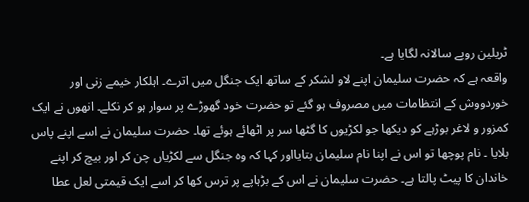ٹریلین روپے سالانہ لگایا ہے۔
واقعہ ہے کہ حضرت سلیمان اپنے لاو لشکر کے ساتھ ایک جنگل میں اترے۔ اہلکار خیمے زنی اور خوردووش کے انتظامات میں مصروف ہو گئے تو حضرت خود گھوڑے پر سوار ہو کر نکلے۔ انھوں نے ایک کمزور و لاغر بوڑہے کو دیکھا جو لکڑیوں کا گٹھا سر پر اٹھائے ہوئے تھا۔ حضرت سلیمان نے اسے اپنے پاس بلایا ۔ نام پوچھا تو اس نے اپنا نام سلیمان بتایااور کہا کہ وہ جنگل سے لکڑیاں چن کر اور بیچ کر اپنے خاندان کا پیٹ پالتا ہے۔ حضرت سلیمان نے اس کے بڑہاپے پر ترس کھا کر اسے ایک قیمتی لعل عطا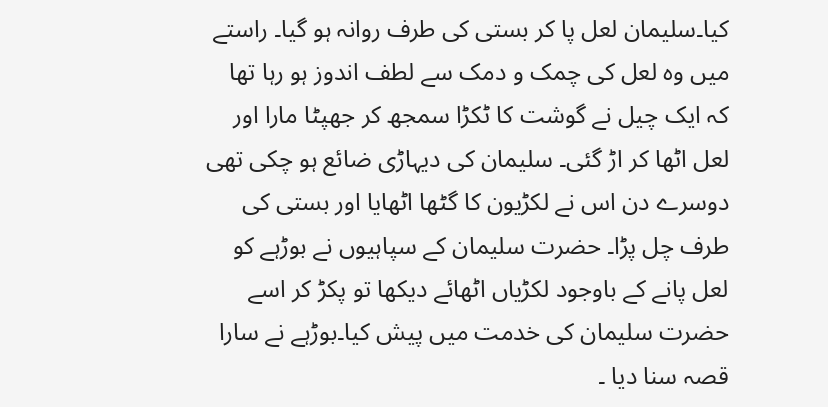کیا۔سلیمان لعل پا کر بستی کی طرف روانہ ہو گیا۔ راستے میں وہ لعل کی چمک و دمک سے لطف اندوز ہو رہا تھا کہ ایک چیل نے گوشت کا ٹکڑا سمجھ کر جھپٹا مارا اور لعل اٹھا کر اڑ گئی۔ سلیمان کی دیہاڑی ضائع ہو چکی تھی دوسرے دن اس نے لکڑیون کا گٹھا اٹھایا اور بستی کی طرف چل پڑا۔ حضرت سلیمان کے سپاہیوں نے بوڑہے کو لعل پانے کے باوجود لکڑیاں اٹھائے دیکھا تو پکڑ کر اسے حضرت سلیمان کی خدمت میں پیش کیا۔بوڑہے نے سارا قصہ سنا دیا ۔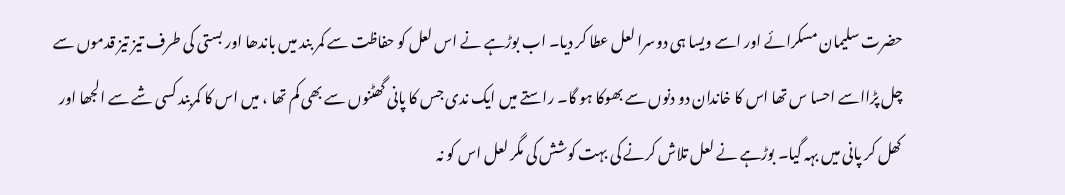حضرت سلیمان مسکرائے اور اسے ویسا ہی دوسرا لعل عطا کر دیا۔ اب بوڑہے نے اس لعل کو حفاظت سے کمر بند میں باندھا اور بستی کی طرف تیز تیز قدموں سے چل پڑااسے احسا س تھا اس کا خاندان دو دنوں سے بھوکا ہو گا۔ راستے میں ایک ندی جس کا پانی گھٹنوں سے بھی کم تھا ، میں اس کا کمربند کسی شے سے الجھا اور کھل کر پانی میں بہہ گیا۔ بوڑہے نے لعل تلاش کرنے کی بہت کوشش کی مگر لعل اس کو نہ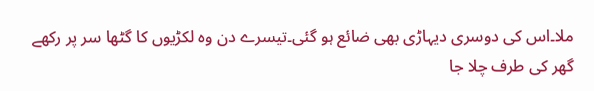ملا۔اس کی دوسری دیہاڑی بھی ضائع ہو گئی۔تیسرے دن وہ لکڑیوں کا گٹھا سر پر رکھے گھر کی طرف چلا جا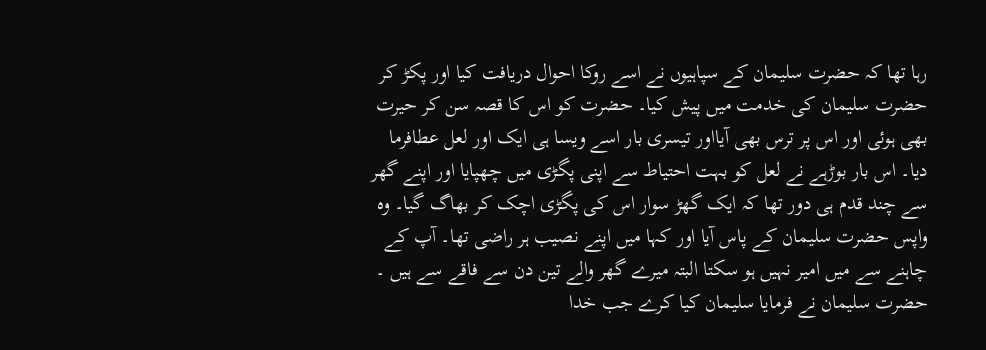رہا تھا کہ حضرت سلیمان کے سپاہیوں نے اسے روکا احوال دریافت کیا اور پکڑ کر حضرت سلیمان کی خدمت میں پیش کیا۔ حضرت کو اس کا قصہ سن کر حیرت بھی ہوئی اور اس پر ترس بھی آیااور تیسری بار اسے ویسا ہی ایک اور لعل عطافرما دیا۔ اس بار بوڑہے نے لعل کو بہت احتیاط سے اپنی پگڑی میں چھپایا اور اپنے گھر سے چند قدم ہی دور تھا کہ ایک گھڑ سوار اس کی پگڑی اچک کر بھاگ گیا۔ وہ واپس حضرت سلیمان کے پاس آیا اور کہا میں اپنے نصیب ہر راضی تھا۔ آپ کے چاہنے سے میں امیر نہیں ہو سکتا البتہ میرے گھر والے تین دن سے فاقے سے ہیں ۔ حضرت سلیمان نے فرمایا سلیمان کیا کرے جب خدا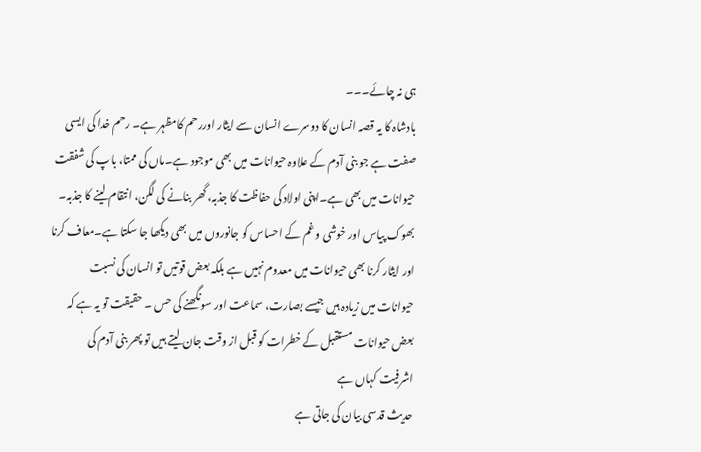ہی نہ چائے۔۔۔
بادشاہ کا یہ قصہ انسان کا دوسرے انسان سے ایثار اوررحم کامظہر ہے۔ رحم خدا کی ایسی صفت ہے جو بنی آدم کے علاوہ حیوانات میں بھی موجود ہے۔ماں کی ممتا، باپ کی شفقت حیوانات میں بھی ہے۔اپنی اولاد کی حفاظت کا جذبہ، گھر بنانے کی لگن، انتقام لینے کا جذبہ۔ بھوک پیاس اور خوشی و غم کے احساس کو جانوروں میں بھی دیکھا جا سکتا ہے۔معاف کرنا اور ایثار کرنا بھی حیوانات میں معدوم نہیں ہے بلکہ بعض قوتیں تو انسان کی نسبت حیوانات میں زیادہ ہیں جیسے بصارت، سماعت اور سونگھنے کی حس ۔ حقیقت تو یہ ہے کہ بعض حیوانات مستقبل کے خطرات کو قبل از وقت جان لیتے ہیں تو پھر بنی آدم کی اشرفیت کہاں ہے
حدیث قدسی بیان کی جاتی ہے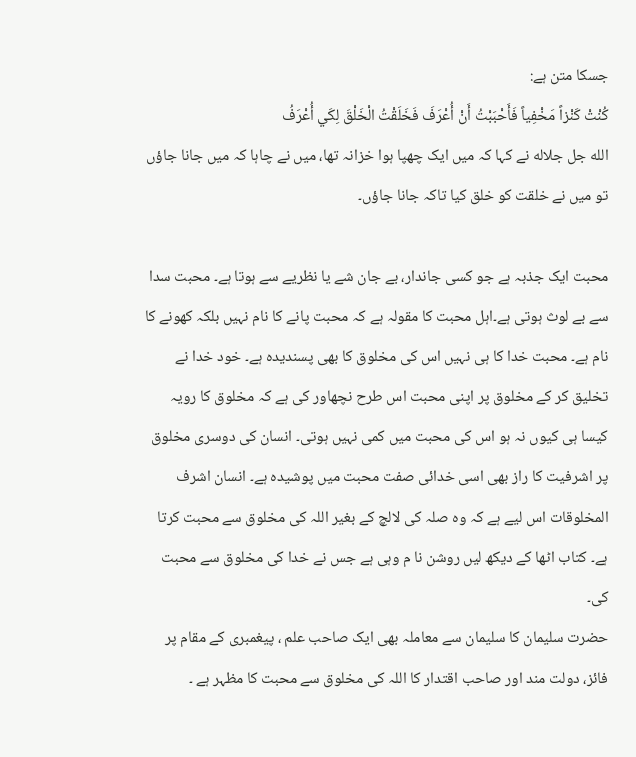جسکا متن ہے:
كُنْتْ كَنْزاً مَخْفِياً فَأَحْبَبْتُ أَنْ أُعْرَفَ فَخَلَقْتُ الْخَلْقَ لِکَي أُعْرَفُ
الله جل جلاله نے کہا کہ میں ایک چھپا ہوا خزانہ تھا، میں نے چاہا کہ میں جانا جاؤں تو میں نے خلقت کو خلق کیا تاکہ جانا جاؤں۔

محبت ایک جذبہ ہے جو کسی جاندار، بے جان شے یا نظریے سے ہوتا ہے۔ محبت سدا سے بے لوث ہوتی ہے۔اہل محبت کا مقولہ ہے کہ محبت پانے کا نام نہیں بلکہ کھونے کا نام ہے۔ محبت خدا کا ہی نہیں اس کی مخلوق کا بھی پسندیدہ ہے۔ خود خدا نے تخلیق کر کے مخلوق پر اپنی محبت اس طرح نچھاور کی ہے کہ مخلوق کا رویہ کیسا ہی کیوں نہ ہو اس کی محبت میں کمی نہیں ہوتی۔ انسان کی دوسری مخلوق پر اشرفیت کا راز بھی اسی خدائی صفت محبت میں پوشیدہ ہے۔ انسان اشرف المخلوقات اس لیے ہے کہ وہ صلہ کی لالچ کے بغیر اللہ کی مخلوق سے محبت کرتا ہے۔ کتاب اٹھا کے دیکھ لیں روشن نا م وہی ہے جس نے خدا کی مخلوق سے محبت کی۔
حضرت سلیمان کا سلیمان سے معاملہ بھی ایک صاحب علم ، پیغمبری کے مقام پر فائز، دولت مند اور صاحب اقتدار کا اللہ کی مخلوق سے محبت کا مظہر ہے ۔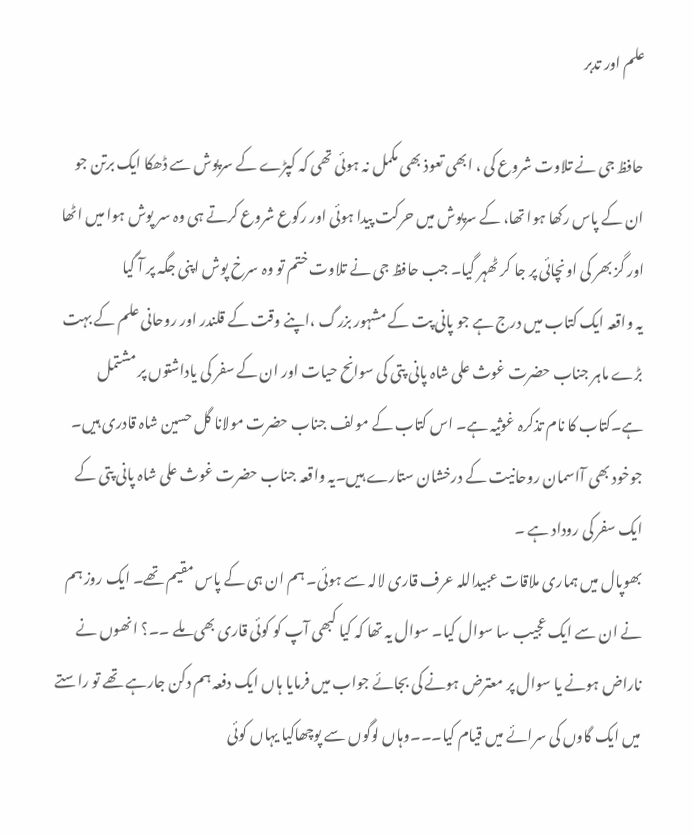علم اور تدبر

حافظ جی نے تلاوت شروع کی ، ابھی تعوذ بھی مکمل نہ ہوئی تھی کہ کپڑے کے سرپوش سے ڈھکا ایک برتن جو ان کے پاس رکھا ہوا تھا، کے سرپوش میں حرکت پیدا ہوئی اور رکوع شروع کرتے ہی وہ سر پوش ہوا میں اٹھا اور گز بھر کی اونچائی پر جا کر ٹھہر گیا۔ جب حافظ جی نے تلاوت ختم تو وہ سرخ پوش اپنی جگہ پر آ گیا
یہ واقعہ ایک کتاب میں درج ہے جو پانی پت کے مشہور بزرگ ،اپنے وقت کے قلندر اور روحانی علم کے بہت بڑے ماہر جناب حضرت غوث علی شاہ پانی پتی کی سوانح حیات اور ان کے سفر کی یاداشتوں پر مشتمل ہے۔کتاب کا نام تذکرہ غوثیہ ہے۔ اس کتاب کے مولف جناب حضرت مولانا گل حسین شاہ قادری ہیں۔ جوخود بھی آاسمان روحانیت کے درخشان ستارے ہیں۔یہ واقعہ جناب حضرت غوث علی شاہ پانی پتی کے ایک سفر کی روداد ہے ۔
بھوپال میں ہماری ملاقات عبیداللہ عرف قاری لالہ سے ہوئی۔ ہم ان ہی کے پاس مقیم تھے۔ ایک روز ہم نے ان سے ایک عجیب سا سوال کیا۔ سوال یہ تھا کہ کیا کبھی آپ کو کوئی قاری بھی ملے ۔۔؟ انھوں نے ناراض ہونے یا سوال پر معترض ہونے کی بجائے جواب میں فرمایا ہاں ایک دفعہ ہم دکن جارہے تھے تو راستے میں ایک گاوں کی سرائے میں قیام کیا۔۔۔وہاں لوگوں سے پوچھاکیا یہاں کوئی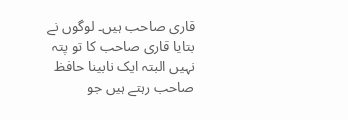قاری صاحب ہیں۔ لوگوں نے بتایا قاری صاحب کا تو پتہ نہیں البتہ ایک نابینا حافظ صاحب رہتے ہیں جو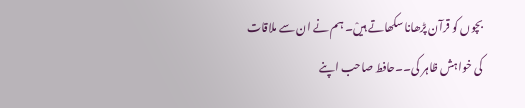بچوں کو قرآن پڑھانا سکھاتے ہیںْ۔ ہم نے ان سے ملاقات کی خواہش ظاہر کی۔۔حافط صاحب اپنے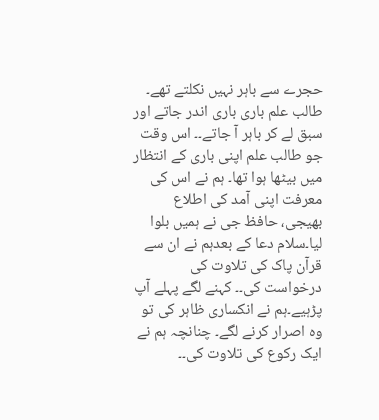حجرے سے باہر نہیں نکلتے تھے۔ طالب علم باری باری اندر جاتے اور سبق لے کر باہر آ جاتے۔۔ اس وقت جو طالب علم اپنی باری کے انتظار میں بیٹھا ہوا تھا۔ ہم نے اس کی معرفت اپنی آمد کی اطلاع بھیجی، حافظ جی نے ہمیں بلوا لیا۔سلام دعا کے بعدہم نے ان سے قرآن پاک کی تلاوت کی درخواست کی۔۔ کہنے لگے پہلے آپ پڑہیے۔ہم نے انکساری ظاہر کی تو وہ اصرار کرنے لگے۔ چنانچہ ہم نے ایک رکوع کی تلاوت کی۔۔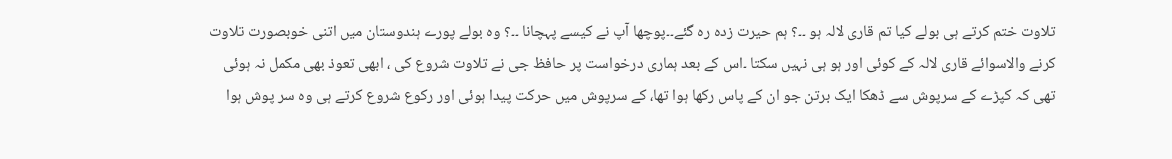تلاوت ختم کرتے ہی بولے کیا تم قاری لالہ ہو ۔۔؟ ہم حیرت زدہ رہ گئے۔۔پوچھا آپ نے کیسے پہچانا ۔۔؟ وہ بولے پورے ہندوستان میں اتنی خوبصورت تلاوت کرنے والاسوائے قاری لالہ کے کوئی اور ہو ہی نہیں سکتا ۔اس کے بعد ہماری درخواست پر حافظ جی نے تلاوت شروع کی ، ابھی تعوذ بھی مکمل نہ ہوئی تھی کہ کپڑے کے سرپوش سے ڈھکا ایک برتن جو ان کے پاس رکھا ہوا تھا، کے سرپوش میں حرکت پیدا ہوئی اور رکوع شروع کرتے ہی وہ سر پوش ہوا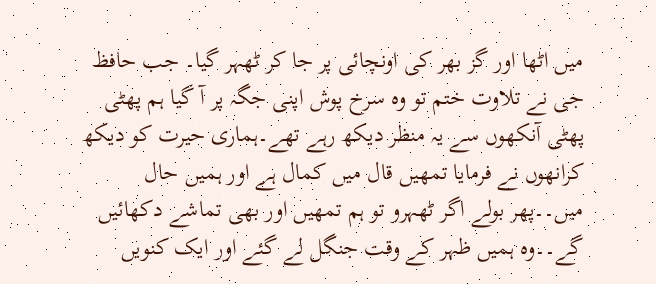میں اٹھا اور گز بھر کی اونچائی پر جا کر ٹھہر گیا۔ جب حافظ جی نے تلاوت ختم تو وہ سرخ پوش اپنی جگہ پر آ گیا ہم پھٹی پھٹی آنکھوں سے یہ منظر دیکھ رہے تھے۔ہماری حیرت کو دیکھ کرانھوں نے فرمایا تمھیں قال میں کمال ہے اور ہمیں حال میں۔۔پھر بولے اگر ٹھہرو تو ہم تمھیں اور بھی تماشے دکھائیں گے۔۔وہ ہمیں ظہر کے وقت جنگل لے گئے اور ایک کنویں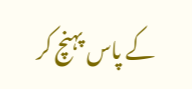کے پاس پہنچ کر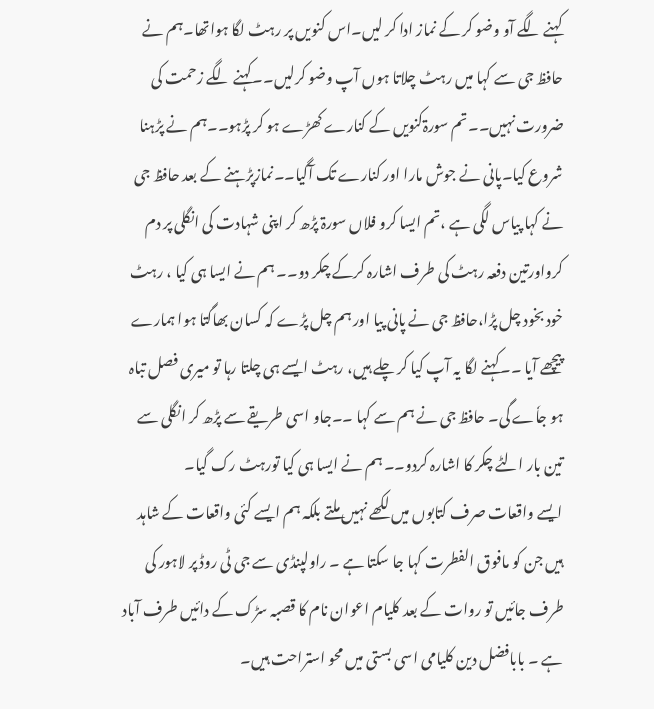کہنے لگے آو وضو کر کے نماز ادا کر لیں۔اس کنویں پر رہٹ لگا ہواتھا۔ہم نے حافظ جی سے کہا میں رہٹ چلاتا ہوں آپ وضو کرلیں۔۔کہنے لگے زحمت کی ضرورت نہیں۔۔تم سورۃکنویں کے کنارے کھڑے ہو کر پڑہو۔۔ہم نے پڑہنا شروع کیا۔پانی نے جوش مارا اور کنارے تک آگیا۔۔نمازپڑہنے کے بعد حافظ جی نے کہا پیاس لگی ہے ،تم ایسا کرو فلاں سورۃ پڑھ کر اپنی شہادت کی انگلی پر دم کرواورتین دفعہ رہٹ کی طرف اشارہ کرکے چکر دو۔۔ ہم نے ایسا ہی کیا ، رہٹ خود بخود چل پڑا،حافظ جی نے پانی پیا اور ہم چل پڑے کہ کسان بھاگتا ہوا ہمارے پیچھے آیا ۔۔کہنے لگا یہ آپ کیا کر چلے ہیں، رہٹ ایسے ہی چلتا رہا تو میری فصل تباہ ہو جاٗے گی۔ حافظ جی نے ہم سے کہا ۔۔جاو اسی طریقے سے پڑھ کر انگلی سے تین بار الٹے چکر کا اشارہ کردو۔۔ ہم نے ایسا ہی کیا تورہٹ رک گیا۔
ایسے واقعات صرف کتابوں میں لکھے نہیں ملتے بلکہ ہم ایسے کئی واقعات کے شاہد ہیں جن کو مافوق الفطرت کہا جا سکتا ہے ۔ راولپنڈی سے جی ٹی روڈ پر لاہور کی طرف جائیں تو روات کے بعد کلیام اعوان نام کا قصبہ سڑک کے دائیں طرف آباد ہے ۔ بابافضل دین کلیامی اسی بستی میں محو استراحت ہیں۔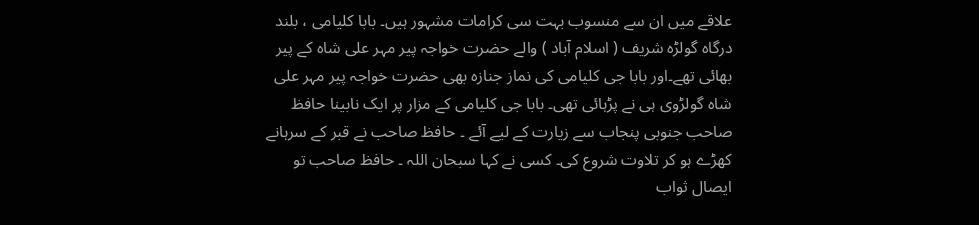علاقے میں ان سے منسوب بہت سی کرامات مشہور ہیں۔ بابا کلیامی ، بلند درگاہ گولڑہ شریف ( اسلام آباد ) والے حضرت خواجہ پیر مہر علی شاہ کے پیر بھائی تھے۔اور بابا جی کلیامی کی نماز جنازہ بھی حضرت خواجہ پیر مہر علی شاہ گولڑوی ہی نے پڑہائی تھی۔ بابا جی کلیامی کے مزار پر ایک نابینا حافظ صاحب جنوبی پنجاب سے زیارت کے لیے آئے ۔ حافظ صاحب نے قبر کے سرہانے کھڑے ہو کر تلاوت شروع کی۔ کسی نے کہا سبحان اللہ ۔ حافظ صاحب تو ایصال ثواب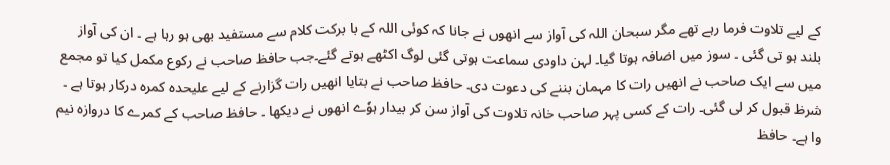کے لیے تلاوت فرما رہے تھے مگر سبحان اللہ کی آواز سے انھوں نے جانا کہ کوئی اللہ کے با برکت کلام سے مستفید بھی ہو رہا ہے ۔ ان کی آواز بلند ہو تی گئی ۔ سوز میں اضافہ ہوتا گیا۔ لہن داودی سماعت ہوتی گئی لوگ اکٹھے ہوتے گئے۔جب حافظ صاحب نے رکوع مکمل کیا تو مجمع میں سے ایک صاحب نے انھیں رات کا مہمان بننے کی دعوت دی۔ حافظ صاحب نے بتایا انھیں رات گزارنے کے لیے علیحدہ کمرہ درکار ہوتا ہے ۔ شرظ قبول کر لی گئی۔ رات کے کسی پہر صاحب خانہ تلاوت کی آواز سن کر بیدار ہوٗے انھوں نے دیکھا ۔ حافظ صاحب کے کمرے کا دروازہ نیم وا ہے۔ حافظ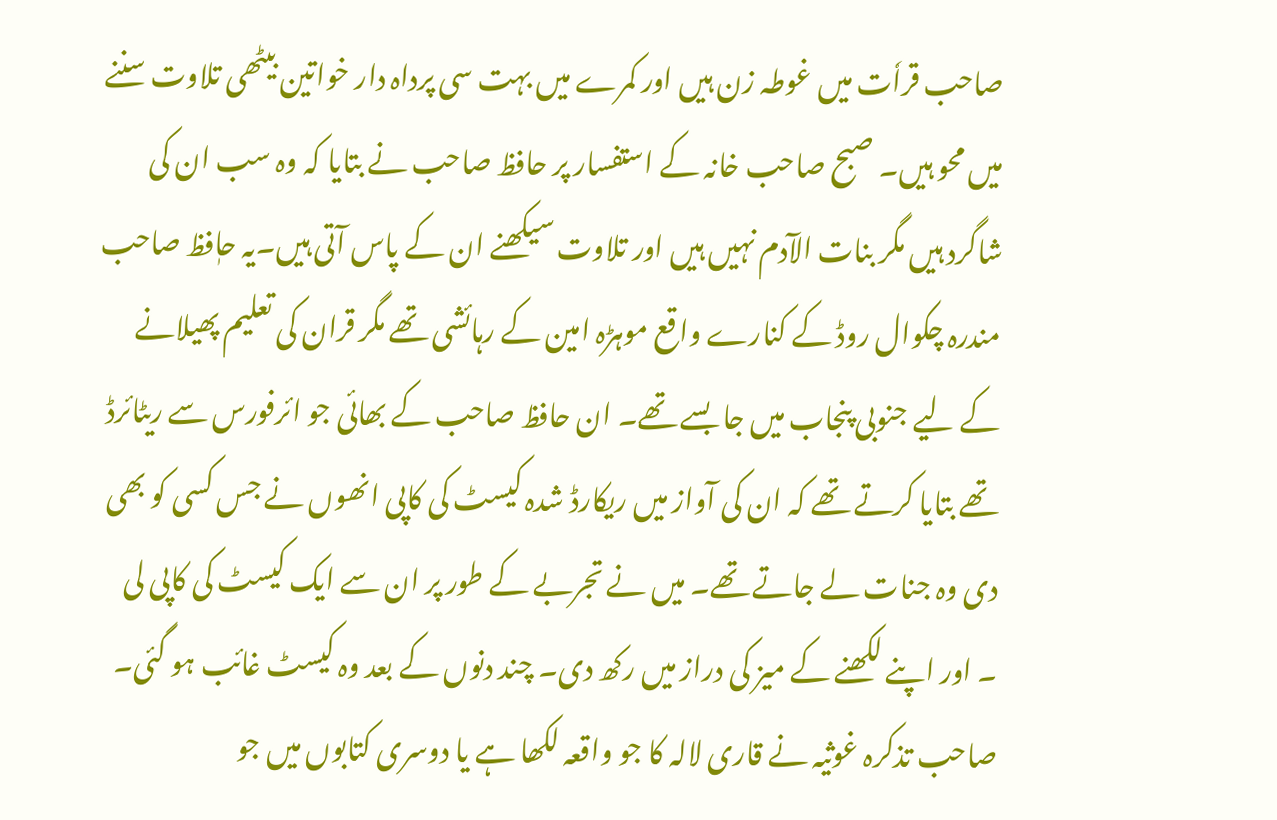صاحب قراٗت میں غوطہ زن ہیں اور کمرے میں بہت سی پرداہ دار خواتین بیٹھی تلاوت سننے میں محو ہیں۔ صبح صاحب خانہ کے استفسار پر حافظ صاحب نے بتایا کہ وہ سب ان کی شاگرد ہیں مگر بنات الآدم نہیں ہیں اور تلاوت سیکھنے ان کے پاس آتی ہیں۔یہ حاٖفظ صاحب مندرہ چکوال روڈ کے کنارے واقع موہڑہ امین کے رہائشی تھے مگر قران کی تعلیم پھیلانے کے لیے جنوبی پنجاب میں جا بسے تھے۔ ان حافظ صاحب کے بھائی جو ائرفورس سے ریٹائرڈ تھے بتایا کرتے تھے کہ ان کی آواز میں ریکارڈ شدہ کیسٹ کی کاپی انھوں نے جس کسی کو بھی دی وہ جنات لے جاتے تھے۔ میں نے تجربے کے طور پر ان سے ایک کیسٹ کی کاپی لی ۔ اور اپنے لکھنے کے میز کی دراز میں رکھ دی۔ چند دنوں کے بعد وہ کیسٹ غائب ہو گئی۔
صاحب تذکرہ غوثیہ نے قاری لالہ کا جو واقعہ لکھا ہے یا دوسری کتابوں میں جو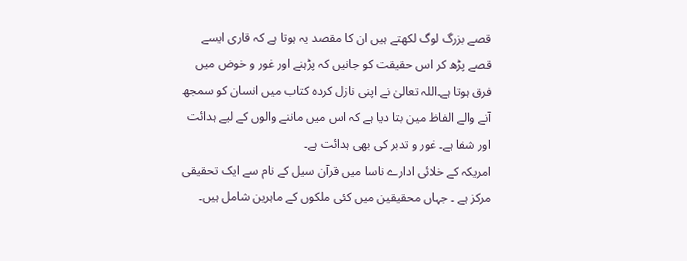قصے بزرگ لوگ لکھتے ہیں ان کا مقصد یہ ہوتا ہے کہ قاری ایسے قصے پڑھ کر اس حقیقت کو جانیں کہ پڑہنے اور غور و خوض میں فرق ہوتا ہے۔اللہ تعالیٰ نے اپنی نازل کردہ کتاب میں انسان کو سمجھ آنے والے الفاظ مین بتا دیا ہے کہ اس میں ماننے والوں کے لیے ہدائت اور شفا ہے۔ غور و تدبر کی بھی ہدائت ہے۔
امریکہ کے خلائی ادارے ناسا میں قرآن سیل کے نام سے ایک تحقیقی مرکز ہے ۔ جہاں محقیقین میں کئی ملکوں کے ماہرین شامل ہیں۔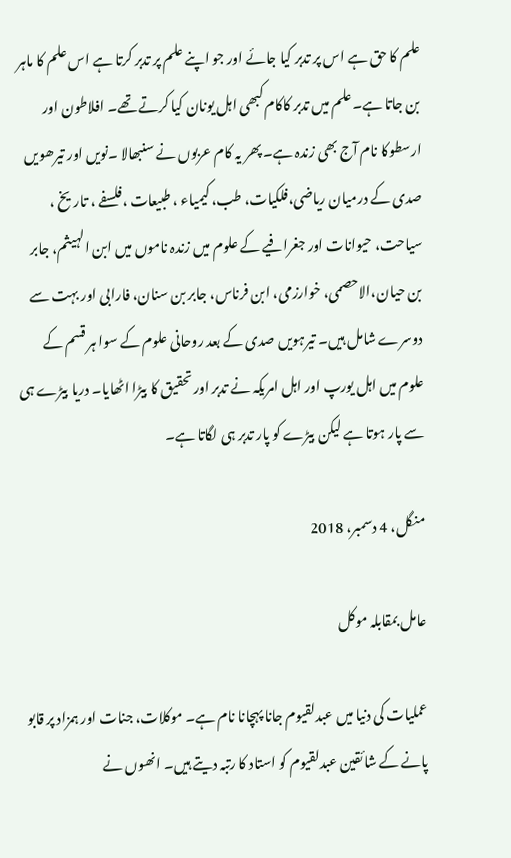علم کا حق ہے اس پر تدبر کیا جائے اور جو اپنے علم پر تدبر کرتا ہے اس علم کا ماہر بن جاتا ہے۔علم میں تدبر کاکام کبھی اہل یونان کیا کرتے تھے۔ افلاطون اور ارسطوکا نام آج بھی زندہ ہے۔ پھر یہ کام عربوں نے سنبھالا ۔نویں اور تیرھویں صدی کے درمیان ریاضی،فلکیات، طب، کیمیاء ، طبیعات ،فلسفے ، تاریخ ، سیاحت، حیوانات اور جغرافیے کے علوم میں زندہ ناموں میں ابن الہیثم، جابر بن حیان،الاحصمی، خوارزمی، ابن فرناس، جابر بن سنان، فارابی اور بہت سے دوسرے شامل ہیں۔ تیرہویں صدی کے بعد روحانی علوم کے سوا ہر قسم کے علوم میں اہل یورپ اور اہل امریکہ نے تدبر اور تحقیق کا بیڑا اٹھایا۔ دریا بیڑے ہی سے پار ہوتا ہے لیکن بیڑے کو پار تدبر ہی لگاتا ہے۔

منگل، 4 دسمبر، 2018

عامل بمقابلہ موکل

عملیات کی دنیا میں عبدلقیوم جانا پہچانا نام ہے۔ موکلات، جنات اور ہمزاد پر قابو پانے کے شائقین عبدلقیوم کو استاد کا رتبہ دیتے ہیں۔ انھوں نے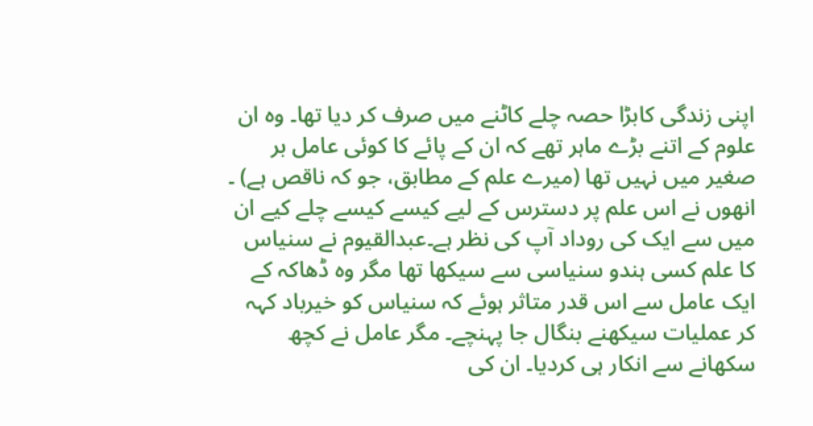اپنی زندگی کابڑا حصہ چلے کاٹنے میں صرف کر دیا تھا۔ وہ ان علوم کے اتنے بڑے ماہر تھے کہ ان کے پائے کا کوئی عامل بر صغیر میں نہیں تھا (میرے علم کے مطابق، جو کہ ناقص ہے) ۔ انھوں نے اس علم پر دسترس کے لیے کیسے کیسے چلے کیے ان میں سے ایک کی روداد آپ کی نظر ہے۔عبدالقیوم نے سنیاس کا علم کسی ہندو سنیاسی سے سیکھا تھا مگر وہ ڈھاکہ کے ایک عامل سے اس قدر متاثر ہوئے کہ سنیاس کو خیرباد کہہ کر عملیات سیکھنے بنگال جا پہنچے۔ مگر عامل نے کچھ سکھانے سے انکار ہی کردیا۔ ان کی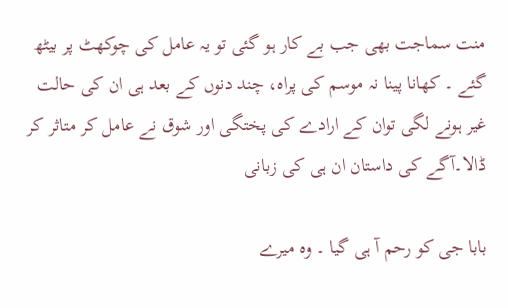منت سماجت بھی جب بے کار ہو گئی تو یہ عامل کی چوکھٹ پر بیٹھ گئے ۔ کھانا پینا نہ موسم کی پراہ، چند دنوں کے بعد ہی ان کی حالت غیر ہونے لگی توان کے ارادے کی پختگی اور شوق نے عامل کر متاثر کر ڈالا۔آگے کی داستان ان ہی کی زبانی

بابا جی کو رحم آ ہی گیا ۔ وہ میرے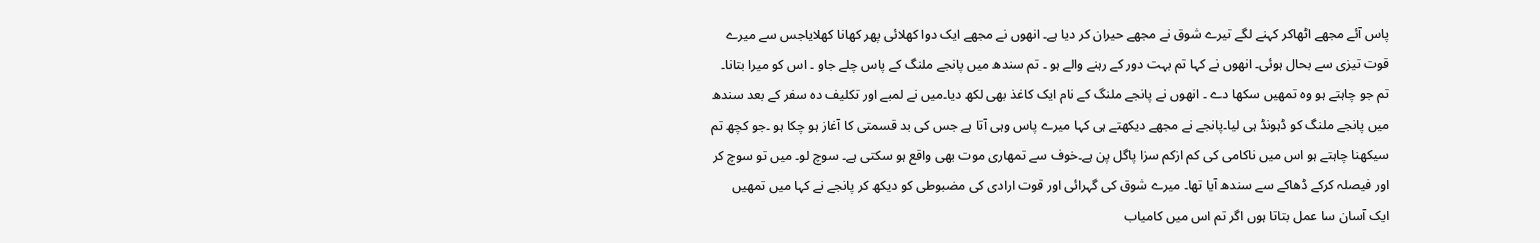پاس آئے مجھے اٹھاکر کہنے لگے تیرے شوق نے مجھے حیران کر دیا ہے۔ انھوں نے مجھے ایک دوا کھلائی پھر کھانا کھلایاجس سے میرے قوت تیزی سے بحال ہوئی۔ انھوں نے کہا تم بہت دور کے رہنے والے ہو ۔ تم سندھ میں پانجے ملنگ کے پاس چلے جاو ۔ اس کو میرا بتانا۔ تم جو چاہتے ہو وہ تمھیں سکھا دے ۔ انھوں نے پانجے ملنگ کے نام ایک کاغذ بھی لکھ دیا۔میں نے لمبے اور تکلیف دہ سفر کے بعد سندھ میں پانجے ملنگ کو ڈہونڈ ہی لیا۔پانجے نے مجھے دیکھتے ہی کہا میرے پاس وہی آتا ہے جس کی بد قسمتی کا آغاز ہو چکا ہو ۔جو کچھ تم سیکھنا چاہتے ہو اس میں ناکامی کی کم ازکم سزا پاگل پن ہے۔خوف سے تمھاری موت بھی واقع ہو سکتی ہے۔ سوچ لو۔ میں تو سوچ کر اور فیصلہ کرکے ڈھاکے سے سندھ آیا تھا۔ میرے شوق کی گہرائی اور قوت ارادی کی مضبوطی کو دیکھ کر پانجے نے کہا میں تمھیں ایک آسان سا عمل بتاتا ہوں اگر تم اس میں کامیاب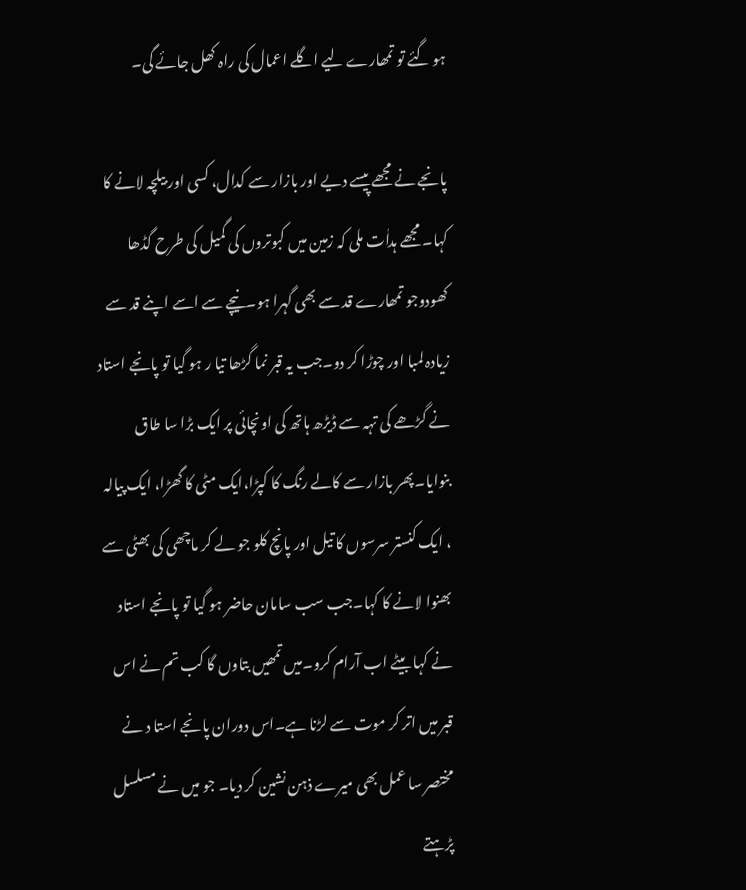ہو گئے تو تمھارے لیے اگلے اعمال کی راہ کھل جائے گی۔

پانجے نے مجھے پیسے دیے اور بازار سے کدال، کسی اور بیلچہ لانے کا کہا۔ مجھے ہداٰت ملی کہ زمین میں کبوتروں کی گمیل کی طرح گڈھا کھودوجو تمھارے قد سے بھی گہرا ہو۔نیچے سے اسے اپنے قد سے زیادہ لمبا اور چوڑا کر دو۔جب یہ قبر نما گڑھا تیا ر ہو گیا تو پانجے استاد نے گڑھے کی تہہ سے ڈیڑھ ہاتھ کی اونچائی پر ایک بڑا سا طاق بنوایا۔پھر بازار سے کالے رنگ کا کپڑا،ایک مٹی کا گھڑا، ایک پیالہ ، ایک کنستر سرسوں کا تیل اور پانچ کلو جو لے کر ماچھی کی بھٹی سے بھنوا لانے کا کہا۔جب سب سامان حاضر ہو گیا تو پانجے استاد نے کہا بیٹے اب آرام کرو۔میں تمھیں بتاوں گا کب تم نے اس قبر میں اتر کر موت سے لڑنا ہے۔اس دوران پانجے استا د نے مختصر سا عمل بھی میرے ذہن نشین کر دیا۔ جو میں نے مسلسل پڑہتے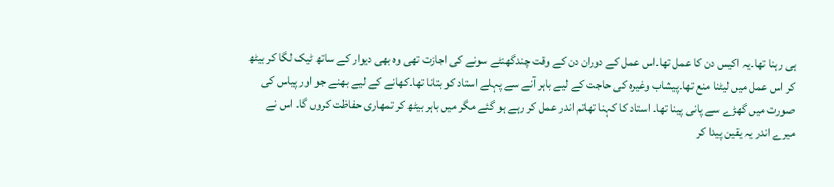ہی رہنا تھا۔یہ اکیس دن کا عمل تھا۔اس عمل کے دوران دن کے وقت چندگھنٹے سونے کی اجازت تھی وہ بھی دیوار کے ساتھ ٹیک لگا کر بیٹھ کر اس عمل میں لیٹنا منع تھا۔پیشاب وغیرہ کی حاجت کے لیے باہر آنے سے پہلے استاد کو بتانا تھا۔کھانے کے لیے بھنے جو اور پیاس کی صورت میں گھڑے سے پانی پینا تھا۔ استاد کا کہنا تھاتم اندر عمل کر رہے ہو گئے مگر میں باہر بیٹھ کر تمھاری حفاظت کروں گا۔ اس نے میرے اندر یہ یقین پیدا کر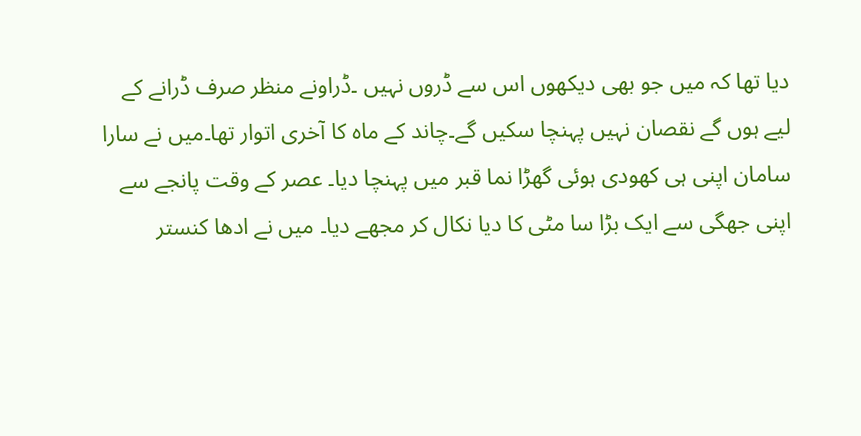دیا تھا کہ میں جو بھی دیکھوں اس سے ڈروں نہیں ۔ڈراونے منظر صرف ڈرانے کے لیے ہوں گے نقصان نہیں پہنچا سکیں گے۔چاند کے ماہ کا آخری اتوار تھا۔میں نے سارا سامان اپنی ہی کھودی ہوئی گھڑا نما قبر میں پہنچا دیا۔ عصر کے وقت پانجے سے اپنی جھگی سے ایک بڑا سا مٹی کا دیا نکال کر مجھے دیا۔ میں نے ادھا کنستر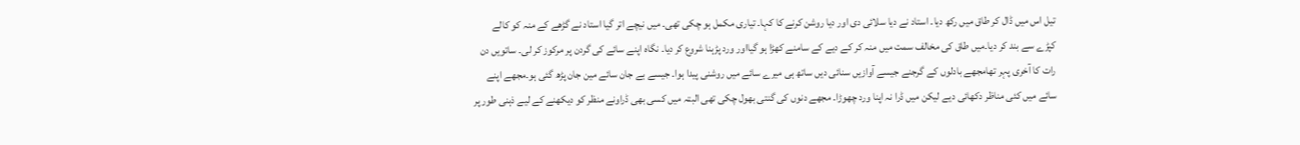تیل اس میں ڈال کر طاق میں رکھ دیا۔ استاد نے دیا سلائی دی اور دیا روشن کرنے کا کہا۔ تیاری مکمل ہو چکی تھی۔ میں نیچے اتر گیا استاد نے گڑھے کے منہ کو کالے کپڑے سے بند کر دیا۔میں طاق کی مخالف سمت میں منہ کر کے دیے کے سامنے کھڑا ہو گیااور ورد پڑہنا شروع کر دیا۔ نگاہ اپنے سائے کی گردن پر مرکوز کر لی۔ ساتویں دن رات کا آخری پہر تھامجھے بادلوں کے گرجنے جیسے آوازیں سنائی دیں ساتھ ہی میرے سائے میں روشنی پیدا ہوا۔ جیسے بے جان سائے مین جان پڑھ گئی ہو۔مجھے اپنے سائے میں کئی مناظر دکھائی دیے لیکن میں ڈرا نہ اپنا ورد چھوڑا۔ مجھے دنوں کی گنتی بھول چکی تھی البتہ میں کسی بھی ڈراونے منظر کو دیکھنے کے لیے ذہنی طور پر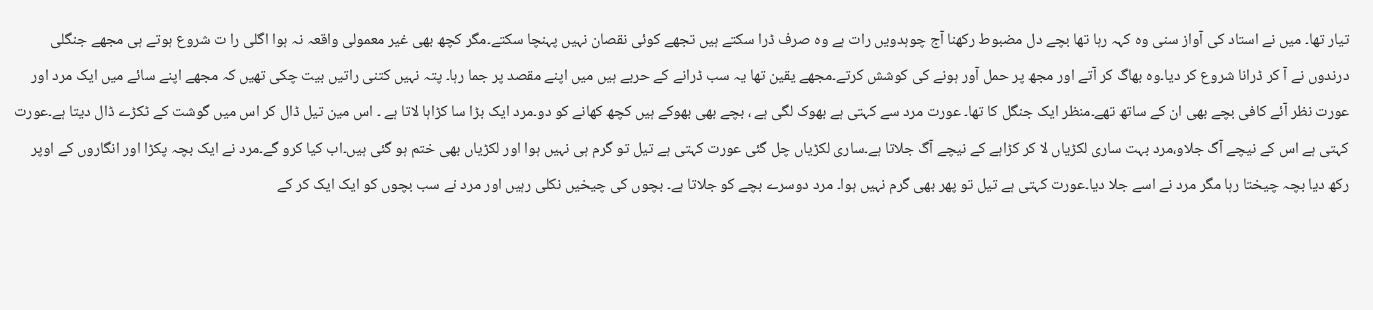تیار تھا۔ میں نے استاد کی آواز سنی وہ کہہ رہا تھا بچے دل مضبوط رکھنا آج چوہدویں رات ہے وہ صرف ڈرا سکتے ہیں تجھے کوئی نقصان نہیں پہنچا سکتے۔مگر کچھ بھی غیر معمولی واقعہ نہ ہوا اگلی را ت شروع ہوتے ہی مجھے جنگلی درندوں نے آ کر ڈرانا شروع کر دیا۔وہ بھاگ کر آتے اور مجھ پر حمل آور ہونے کی کوشش کرتے۔مجھے یقین تھا یہ سب ڈرانے کے حربے ہیں میں اپنے مقصد پر جما رہا۔ پتہ نہیں کتنی راتیں بیت چکی تھیں کہ مجھے اپنے سائے میں ایک مرد اور عورت نظر آئے کافی بچے بھی ان کے ساتھ تھے۔منظر ایک جنگل کا تھا۔ عورت مرد سے کہتی ہے بھوک لگی ہے ، بچے بھی بھوکے ہیں کچھ کھانے کو دو۔مرد ایک بڑا سا کڑاہا لاتا ہے ۔ اس مین تیل ڈال کر اس میں گوشت کے ٹکڑے ڈال دیتا ہے۔عورت کہتی ہے اس کے نیچے آگ جلاو،مرد بہت ساری لکڑیاں لا کر کڑاہے کے نیچے آگ جلاتا ہے۔ساری لکڑیاں چل گئی عورت کہتی ہے تیل تو گرم ہی نہیں ہوا اور لکڑیاں بھی ختم ہو گئی ہیں۔اب کیا کرو گے۔مرد نے ایک بچہ پکڑا اور انگاروں کے اوپر رکھ دیا بچہ چیختا رہا مگر مرد نے اسے جلا دیا۔عورت کہتی ہے تیل تو پھر بھی گرم نہیں ہوا۔ مرد دوسرے بچے کو جلاتا ہے۔ بچوں کی چیخیں نکلی رہیں اور مرد نے سب بچوں کو ایک ایک کر کے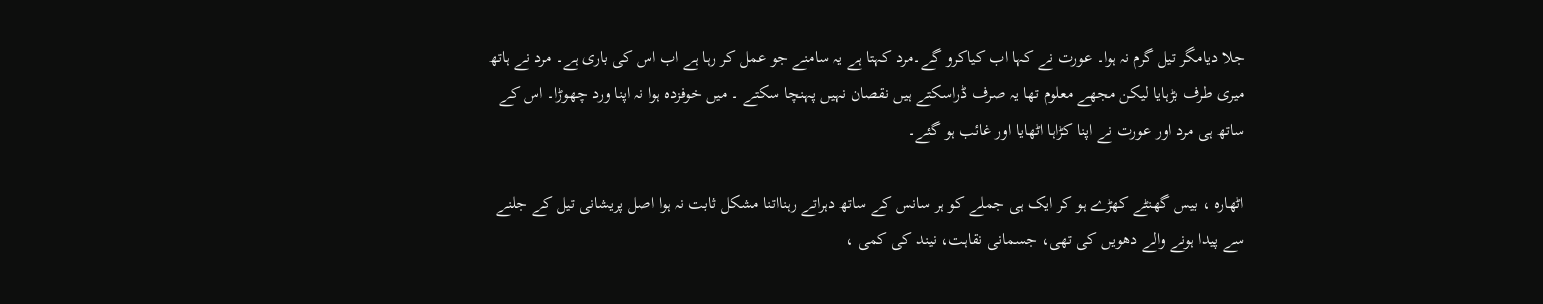جلا دیامگر تیل گرم نہ ہوا۔ عورت نے کہا اب کیاکرو گے۔مرد کہتا ہے یہ سامنے جو عمل کر رہا ہے اب اس کی باری ہے۔ مرد نے ہاتھ میری طرف بڑہایا لیکن مجھے معلوم تھا یہ صرف ڈراسکتے ہیں نقصان نہیں پہنچا سکتے ۔ میں خوفزدہ ہوا نہ اپنا ورد چھوڑا۔ اس کے ساتھ ہی مرد اور عورت نے اپنا کڑاہا اٹھایا اور غائب ہو گئے۔

اٹھارہ ، بیس گھنٹے کھڑے ہو کر ایک ہی جملے کو ہر سانس کے ساتھ دہراتے رہنااتنا مشکل ثابت نہ ہوا اصل پریشانی تیل کے جلنے سے پیدا ہونے والے دھویں کی تھی، جسمانی نقاہت، نیند کی کمی ،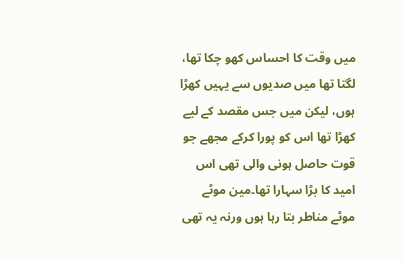میں وقت کا احساس کھو چکا تھا، لگتا تھا میں صدیوں سے یہیں کھڑا ہوں، لیکن میں جس مقصد کے لیے کھڑا تھا اس کو پورا کرکے مجھے جو قوت حاصل ہونی والی تھی اس امید کا بڑا سہارا تھا۔مین موٹے موٹے مناطر بتا رہا ہوں ورنہ یہ تھی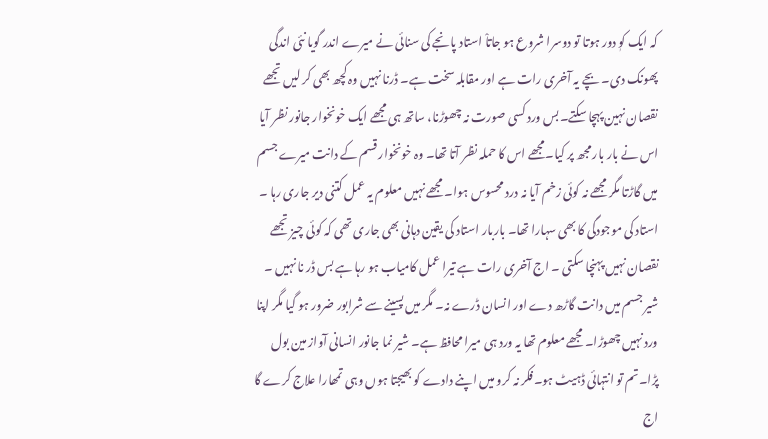کہ ایک کوٖ دور ہوتا تو دوسرا شروع ہو جاتاْ استاد پانجے کی سنائی نے میرے اندر گویا نئی اندگی پھونک دی۔ بچے یہ آخری رات ہے اور مقابلہ سخت ہے۔ ڈرنا نہیں وہ کچھ بھی کر لیں تجھے نقصان نہین پہچا سکتے۔بس ورد کسی صورت نہ چھوڑنا، ساتھ ہی مجھے ایک خونخوار جانور نظر آیا اس نے بار بار مجھ پر کیا۔مجھے اس کا حملہ نظر آتا تھا۔ وہ خونخوار قسم کے دانت میرے جسم میں گاڑتا مگر مجھے نہ کوئی زخم آیا نہ درد محسوس ہوا۔ مجھے نہیں معلوم یہ عمل کتنی دیر جاری رہا ۔ استاد کی موجودگی کا بھی سہارا تھا۔ باربار استاد کی یقین دہانی بھی جاری تھی کہ کوئی چیز تجھے نقصان نہیں پہنچا سکتی ۔ اج آخری رات ہے تیرا عمل کامیاب ہو رہا ہے بس ڈر نا نہیں ۔ شیر جسم میں دانت گاڑھ دے اور انسان ڈرے نہ۔ مگر میں پسینے سے شرابور ضرور ہو گیا مگر اپنا ورد نہیں چھوڑا۔ مجھے معلوم تھا یہ ورد ہی میرا محافظ ہے۔ شیر نما جانور انسانی آواز مین بول پڑا۔تم تو انتہائی ڈہیٹ ہو۔فکر نہ کرو میں اپنے دادے کو بھیجتا ہوں وہی تمھارا علاج کرے گا اج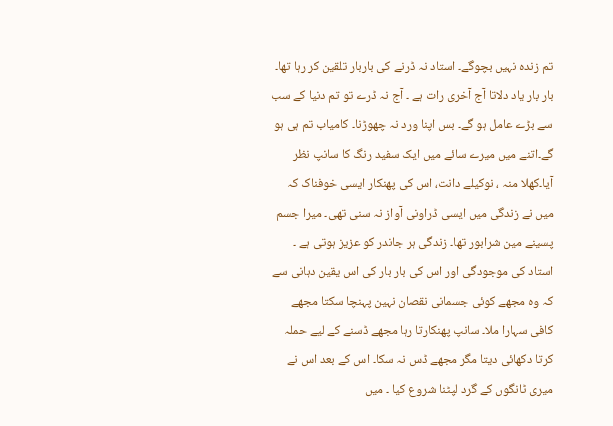تم زندہ نہیں بچوگے۔ استاد نہ ڈرنے کی باربار تلقین کر رہا تھا۔ بار بار یاد دلاتا آج آخری رات ہے ۔ آج نہ ڈرے تو تم دنیا کے سب سے بڑے عامل ہو گے۔ بس اپنا ورد نہ چھوڑنا۔ کامیاب تم ہی ہو گے۔اتنے میں میرے سائے میں ایک سفید رنگ کا سانپ نظر آیا۔کھلا منہ ، نوکیلے دانت، اس کی پھنکار ایسی خوفناک کہ میں نے زندگی میں ایسی ڈراونی آواز نہ سنی تھی۔ میرا جسم پسینے مین شرابور تھا۔ زندگی ہر جاندر کو عزیز ہوتی ہے ۔ استاد کی موجودگی اور اس کی بار بار کی اس یقین دہانی سے کہ وہ مجھے کوئی جسمانی نقصان نہین پہنچا سکتا مجھے کافی سہارا ملا۔ سانپ پھنکارتا رہا مجھے ڈسنے کے لیے حملہ کرتا دکھائی دیتا مگر مجھے ڈس نہ سکا۔ اس کے بعد اس نے میری ٹانگوں کے گرد لپٹنا شروع کیا ۔ میں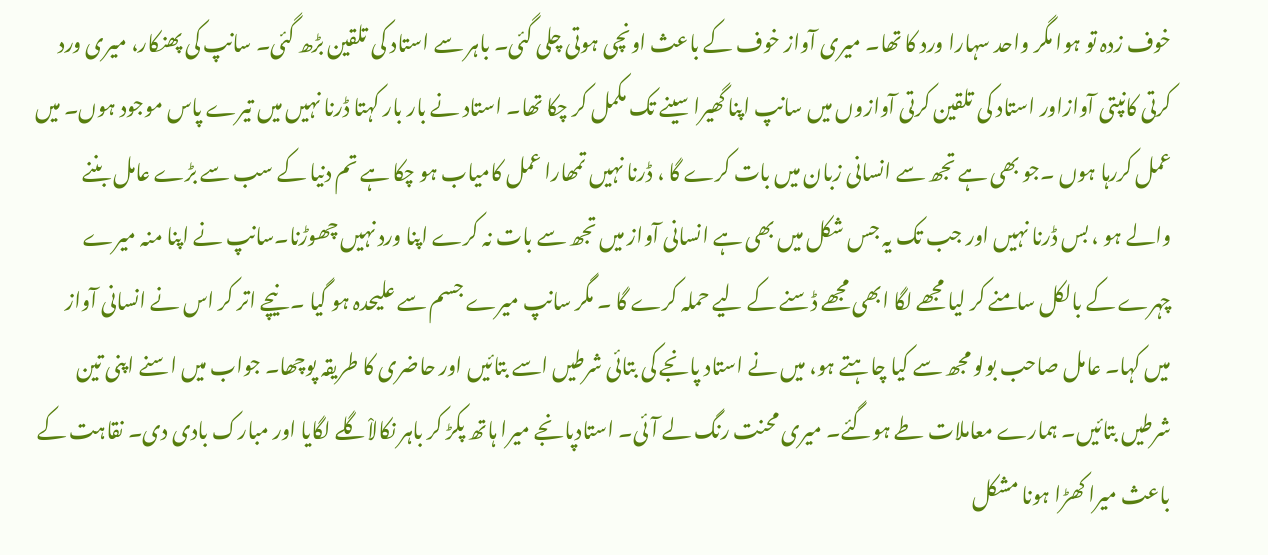خوف زدہ تو ہوا مگر واحد سہارا ورد کا تھا۔ میری آواز خوف کے باعث اونچی ہوتی چلی گئی۔ باہر سے استاد کی تلقین بڑھ گئی۔ سانپ کی پھنکار، میری ورد کرتی کانپتی آوازاور استاد کی تلقین کرتی آوازوں میں سانپ اپنا گھیرا سینے تک مکمل کر چکا تھا۔ استاد نے بار بار کہتا ڈرنا نہیں میں تیرے پاس موجود ہوں۔ میں عمل کررہا ہوں ۔جو بھی ہے تجھ سے انسانی زبان میں بات کرے گا ، ڈرنا نہیں تمھارا عمل کامیاب ہو چکا ہے تم دنیا کے سب سے بڑے عامل بننے والے ہو ، بس ڈرنا نہیں اور جب تک یہ جس شکل میں بھی ہے انسانی آواز میں تجھ سے بات نہ کرے اپنا ورد نہیں چھوڑنا۔سانپ نے اپنا منہ میرے چہرے کے بالکل سامنے کر لیا مجھے لگا ابھی مجھے ڈسنے کے لیے حملہ کرے گا ۔ مگر سانپ میرے جسم سے علیحدہ ہو گیا ۔ نیچے اتر کر اس نے انسانی آواز میں کہا۔ عامل صاحب بولو مجھ سے کیا چاہتے ہو، میں نے استاد پانجے کی بتائی شرطیں اسے بتائیں اور حاضری کا طریقہ پوچھا۔ جواب میں اسنے اپنی تین شرطیں بتائیں۔ ہمارے معاملات طے ہوگئے۔ میری محنت رنگ لے آئی۔ استادپانجے میرا ہاتھ پکڑ کر باہر نکالاْگلے لگایا اور مبارک بادی دی۔ نقاہت کے باعث میرا کھڑا ہونا مشکل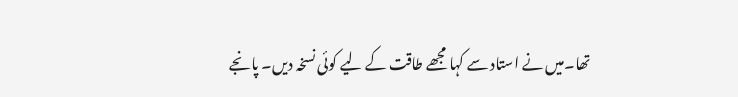تھا۔میں نے استاد سے کہا مجھے طاقت کے لیے کوئی نسخہ دیں۔ پانجے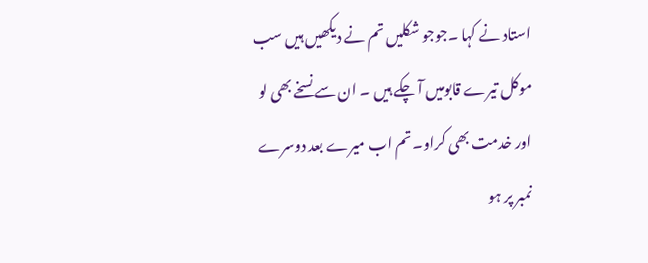استاد نے کہا ۔جوجو شکلیں تم نے دیکھیں ہیں سب موکل تیرے قابومیں آ چکے ہیں ۔ ان سے نسخے بھی لو اور خدمت بھی کراو۔ تم اب میرے بعد دوسرے نمبر پر ہو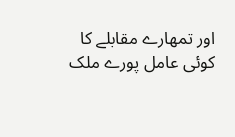اور تمھارے مقابلے کا کوئی عامل پورے ملک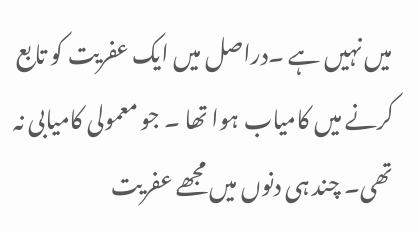میں نہیں ہے ۔دراصل میں ایک عفریت کو تابع کرنے میں کامیاب ہوا تھا ۔ جو معمولی کامیابی نہ تھی۔ چند ہی دنوں میں مجھے عفریت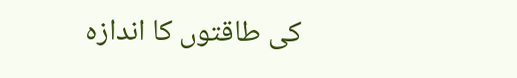کی طاقتوں کا اندازہ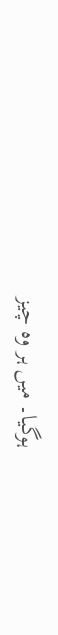ہوگیا۔ میں ہر وہ چیز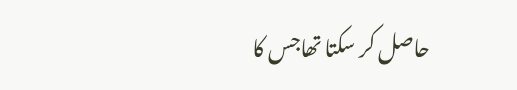حاصل کر سکتا تھاجس کا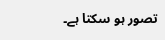تصور ہو سکتا ہے۔